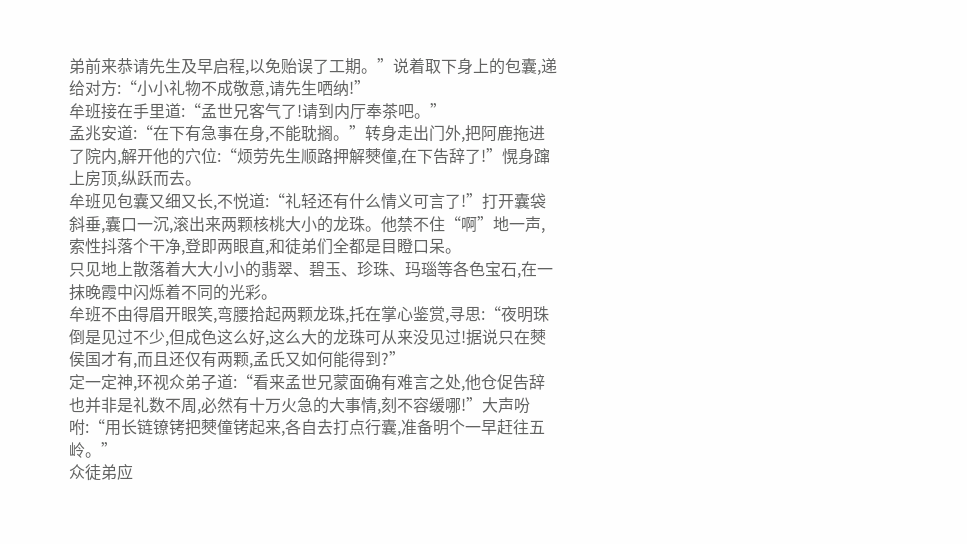弟前来恭请先生及早启程,以免贻误了工期。”说着取下身上的包囊,递给对方:“小小礼物不成敬意,请先生哂纳!”
牟班接在手里道:“孟世兄客气了!请到内厅奉茶吧。”
孟兆安道:“在下有急事在身,不能耽搁。”转身走出门外,把阿鹿拖进了院内,解开他的穴位:“烦劳先生顺路押解僰僮,在下告辞了!”愰身蹿上房顶,纵跃而去。
牟班见包囊又细又长,不悦道:“礼轻还有什么情义可言了!”打开囊袋斜垂,囊口一沉,滚出来两颗核桃大小的龙珠。他禁不住“啊”地一声,索性抖落个干净,登即两眼直,和徒弟们全都是目瞪口呆。
只见地上散落着大大小小的翡翠、碧玉、珍珠、玛瑙等各色宝石,在一抹晚霞中闪烁着不同的光彩。
牟班不由得眉开眼笑,弯腰拾起两颗龙珠,托在掌心鉴赏,寻思:“夜明珠倒是见过不少,但成色这么好,这么大的龙珠可从来没见过!据说只在僰侯国才有,而且还仅有两颗,孟氏又如何能得到?”
定一定神,环视众弟子道:“看来孟世兄蒙面确有难言之处,他仓促告辞也并非是礼数不周,必然有十万火急的大事情,刻不容缓哪!”大声吩咐:“用长链镣铐把僰僮铐起来,各自去打点行囊,准备明个一早赶往五岭。”
众徒弟应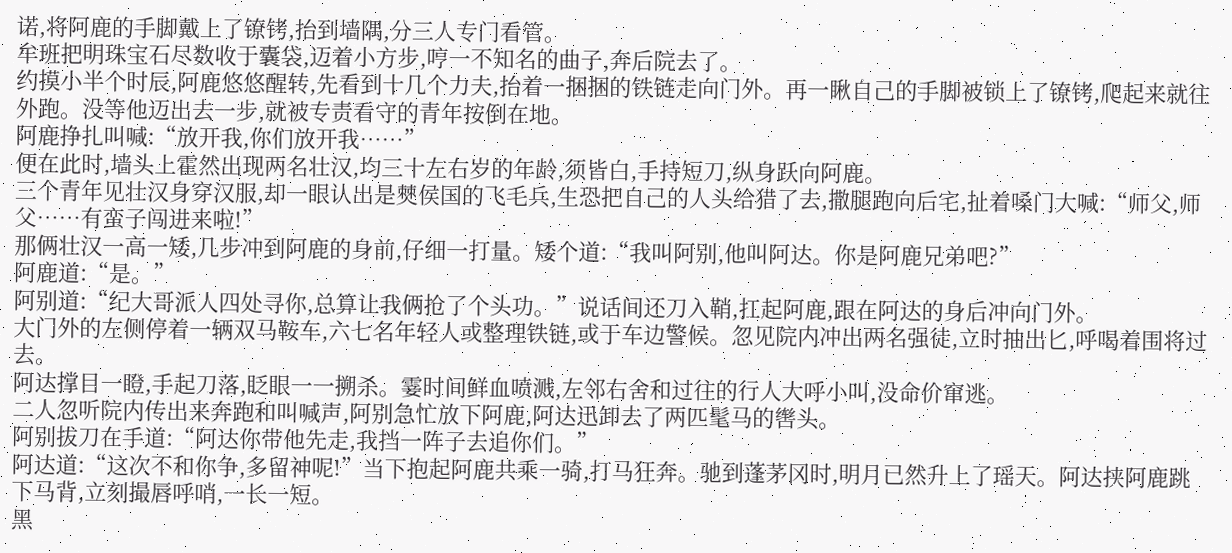诺,将阿鹿的手脚戴上了镣铐,抬到墙隅,分三人专门看管。
牟班把明珠宝石尽数收于囊袋,迈着小方步,哼一不知名的曲子,奔后院去了。
约摸小半个时辰,阿鹿悠悠醒转,先看到十几个力夫,抬着一捆捆的铁链走向门外。再一瞅自己的手脚被锁上了镣铐,爬起来就往外跑。没等他迈出去一步,就被专责看守的青年按倒在地。
阿鹿挣扎叫喊:“放开我,你们放开我……”
便在此时,墙头上霍然出现两名壮汉,均三十左右岁的年龄,须皆白,手持短刀,纵身跃向阿鹿。
三个青年见壮汉身穿汉服,却一眼认出是僰侯国的飞毛兵,生恐把自己的人头给猎了去,撒腿跑向后宅,扯着嗓门大喊:“师父,师父……有蛮子闯进来啦!”
那俩壮汉一高一矮,几步冲到阿鹿的身前,仔细一打量。矮个道:“我叫阿别,他叫阿达。你是阿鹿兄弟吧?”
阿鹿道:“是。”
阿别道:“纪大哥派人四处寻你,总算让我俩抢了个头功。”说话间还刀入鞘,扛起阿鹿,跟在阿达的身后冲向门外。
大门外的左侧停着一辆双马鞍车,六七名年轻人或整理铁链,或于车边警候。忽见院内冲出两名强徒,立时抽出匕,呼喝着围将过去。
阿达撑目一瞪,手起刀落,眨眼一一搠杀。霎时间鲜血喷溅,左邻右舍和过往的行人大呼小叫,没命价窜逃。
二人忽听院内传出来奔跑和叫喊声,阿别急忙放下阿鹿,阿达迅卸去了两匹髦马的辔头。
阿别拔刀在手道:“阿达你带他先走,我挡一阵子去追你们。”
阿达道:“这次不和你争,多留神呢!”当下抱起阿鹿共乘一骑,打马狂奔。驰到蓬茅冈时,明月已然升上了瑶天。阿达挟阿鹿跳下马背,立刻撮唇呼哨,一长一短。
黑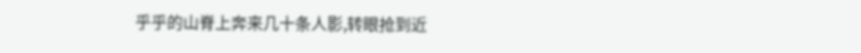乎乎的山脊上奔来几十条人影,转眼抢到近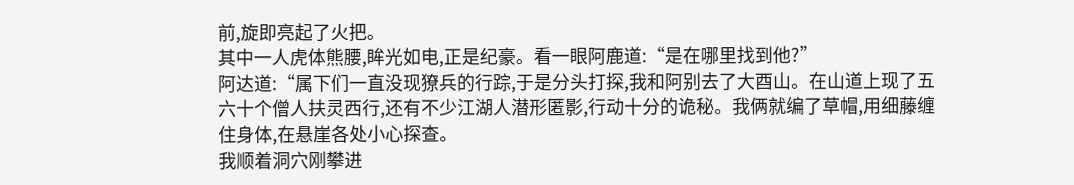前,旋即亮起了火把。
其中一人虎体熊腰,眸光如电,正是纪豪。看一眼阿鹿道:“是在哪里找到他?”
阿达道:“属下们一直没现獠兵的行踪,于是分头打探,我和阿别去了大酉山。在山道上现了五六十个僧人扶灵西行,还有不少江湖人潜形匿影,行动十分的诡秘。我俩就编了草帽,用细藤缠住身体,在悬崖各处小心探查。
我顺着洞穴刚攀进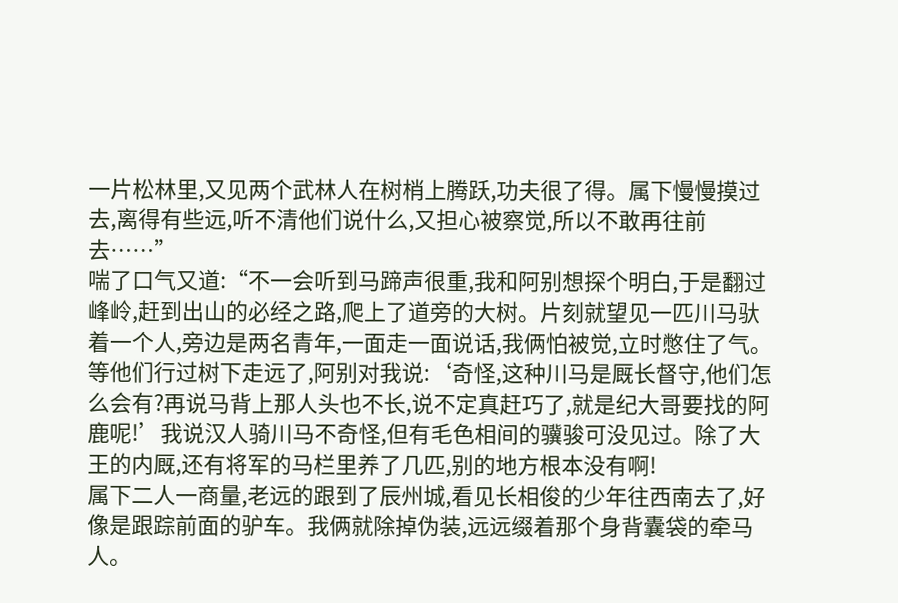一片松林里,又见两个武林人在树梢上腾跃,功夫很了得。属下慢慢摸过去,离得有些远,听不清他们说什么,又担心被察觉,所以不敢再往前去……”
喘了口气又道:“不一会听到马蹄声很重,我和阿别想探个明白,于是翻过峰岭,赶到出山的必经之路,爬上了道旁的大树。片刻就望见一匹川马驮着一个人,旁边是两名青年,一面走一面说话,我俩怕被觉,立时憋住了气。
等他们行过树下走远了,阿别对我说:‘奇怪,这种川马是厩长督守,他们怎么会有?再说马背上那人头也不长,说不定真赶巧了,就是纪大哥要找的阿鹿呢!’我说汉人骑川马不奇怪,但有毛色相间的骥骏可没见过。除了大王的内厩,还有将军的马栏里养了几匹,别的地方根本没有啊!
属下二人一商量,老远的跟到了辰州城,看见长相俊的少年往西南去了,好像是跟踪前面的驴车。我俩就除掉伪装,远远缀着那个身背囊袋的牵马人。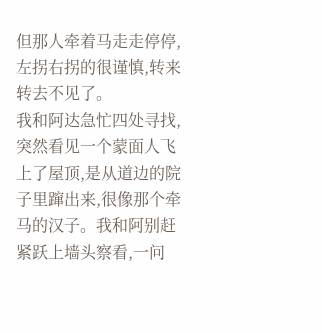但那人牵着马走走停停,左拐右拐的很谨慎,转来转去不见了。
我和阿达急忙四处寻找,突然看见一个蒙面人飞上了屋顶,是从道边的院子里蹿出来,很像那个牵马的汉子。我和阿别赶紧跃上墙头察看,一问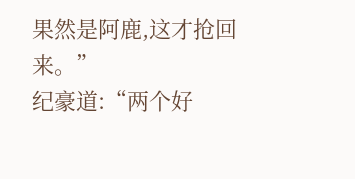果然是阿鹿,这才抢回来。”
纪豪道:“两个好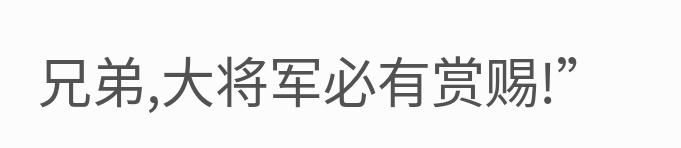兄弟,大将军必有赏赐!”